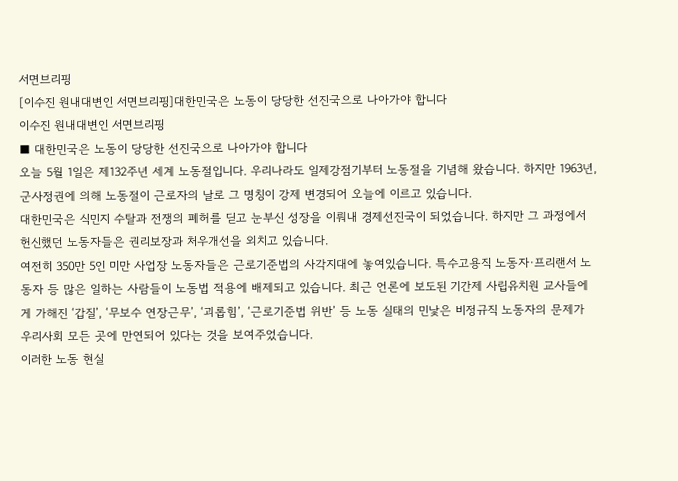서면브리핑
[이수진 원내대변인 서면브리핑]대한민국은 노동이 당당한 선진국으로 나아가야 합니다
이수진 원내대변인 서면브리핑
■ 대한민국은 노동이 당당한 선진국으로 나아가야 합니다
오늘 5월 1일은 제132주년 세계 노동절입니다. 우리나라도 일제강점기부터 노동절을 기념해 왔습니다. 하지만 1963년, 군사정권에 의해 노동절이 근로자의 날로 그 명칭이 강제 변경되어 오늘에 이르고 있습니다.
대한민국은 식민지 수탈과 전쟁의 폐허를 딛고 눈부신 성장을 이뤄내 경제선진국이 되었습니다. 하지만 그 과정에서 헌신했던 노동자들은 권리보장과 처우개선을 외치고 있습니다.
여전히 350만 5인 미만 사업장 노동자들은 근로기준법의 사각지대에 놓여있습니다. 특수고용직 노동자·프리랜서 노동자 등 많은 일하는 사람들이 노동법 적용에 배제되고 있습니다. 최근 언론에 보도된 기간제 사립유치원 교사들에게 가해진 ‘갑질’, ‘무보수 연장근무’, ‘괴롭힘’, ‘근로기준법 위반’ 등 노동 실태의 민낯은 비정규직 노동자의 문제가 우리사회 모든 곳에 만연되어 있다는 것을 보여주었습니다.
이러한 노동 현실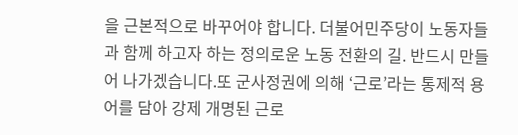을 근본적으로 바꾸어야 합니다. 더불어민주당이 노동자들과 함께 하고자 하는 정의로운 노동 전환의 길. 반드시 만들어 나가겠습니다.또 군사정권에 의해 ‘근로’라는 통제적 용어를 담아 강제 개명된 근로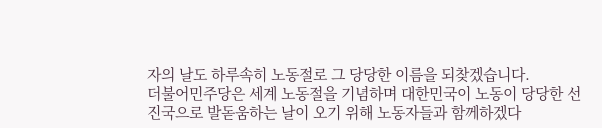자의 날도 하루속히 노동절로 그 당당한 이름을 되찾겠습니다.
더불어민주당은 세계 노동절을 기념하며 대한민국이 노동이 당당한 선진국으로 발돋움하는 날이 오기 위해 노동자들과 함께하겠다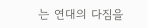는 연대의 다짐을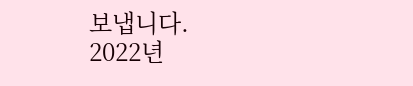보냅니다.
2022년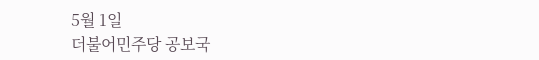5월 1일
더불어민주당 공보국